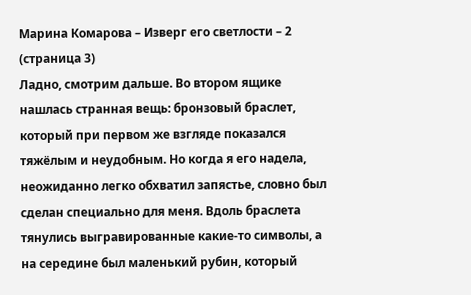Марина Комарова – Изверг его светлости – 2 (страница 3)
Ладно, смотрим дальше. Во втором ящике нашлась странная вещь: бронзовый браслет, который при первом же взгляде показался тяжёлым и неудобным. Но когда я его надела, неожиданно легко обхватил запястье, словно был сделан специально для меня. Вдоль браслета тянулись выгравированные какие-то символы, а на середине был маленький рубин, который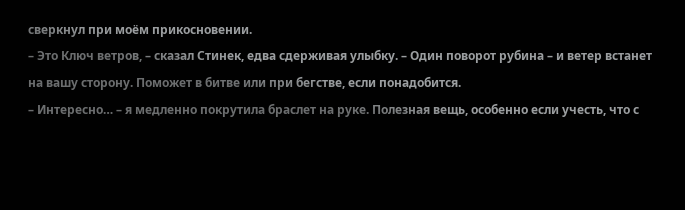сверкнул при моём прикосновении.
– Это Ключ ветров, – сказал Стинек, едва сдерживая улыбку. – Один поворот рубина – и ветер встанет на вашу сторону. Поможет в битве или при бегстве, если понадобится.
– Интересно… – я медленно покрутила браслет на руке. Полезная вещь, особенно если учесть, что с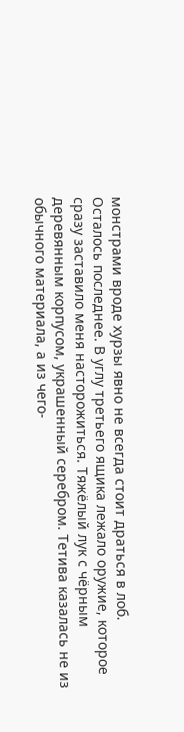монстрами вроде хурзы явно не всегда стоит драться в лоб.
Осталось последнее. В углу третьего ящика лежало оружие, которое сразу заставило меня насторожиться. Тяжёлый лук с чёрным деревянным корпусом, украшенный серебром. Тетива казалась не из обычного материала, а из чего-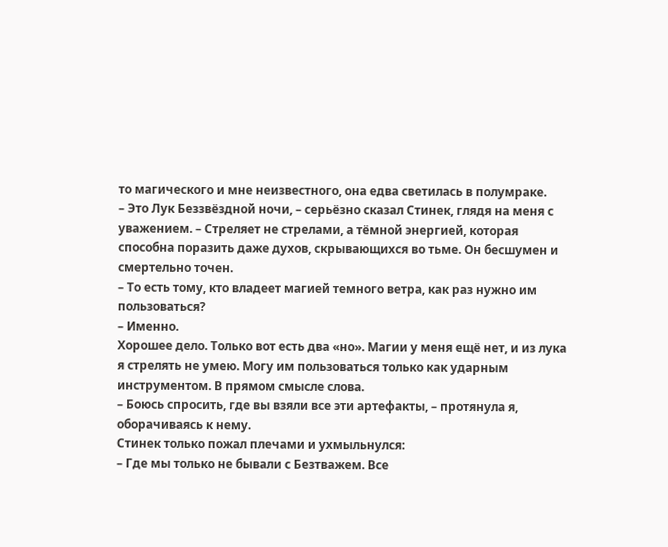то магического и мне неизвестного, она едва светилась в полумраке.
– Это Лук Беззвёздной ночи, – серьёзно сказал Стинек, глядя на меня с уважением. – Стреляет не стрелами, а тёмной энергией, которая способна поразить даже духов, скрывающихся во тьме. Он бесшумен и смертельно точен.
– То есть тому, кто владеет магией темного ветра, как раз нужно им пользоваться?
– Именно.
Хорошее дело. Только вот есть два «но». Магии у меня ещё нет, и из лука я стрелять не умею. Могу им пользоваться только как ударным инструментом. В прямом смысле слова.
– Боюсь спросить, где вы взяли все эти артефакты, – протянула я, оборачиваясь к нему.
Стинек только пожал плечами и ухмыльнулся:
– Где мы только не бывали с Безтважем. Все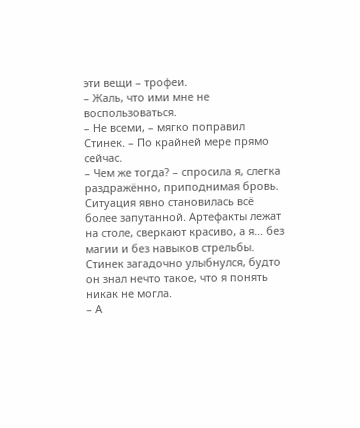эти вещи – трофеи.
– Жаль, что ими мне не воспользоваться.
– Не всеми, – мягко поправил Стинек. – По крайней мере прямо сейчас.
– Чем же тогда? – спросила я, слегка раздражённо, приподнимая бровь. Ситуация явно становилась всё более запутанной. Артефакты лежат на столе, сверкают красиво, а я… без магии и без навыков стрельбы.
Стинек загадочно улыбнулся, будто он знал нечто такое, что я понять никак не могла.
– А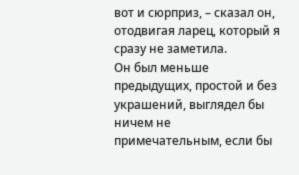вот и сюрприз, – сказал он, отодвигая ларец, который я сразу не заметила.
Он был меньше предыдущих, простой и без украшений, выглядел бы ничем не примечательным, если бы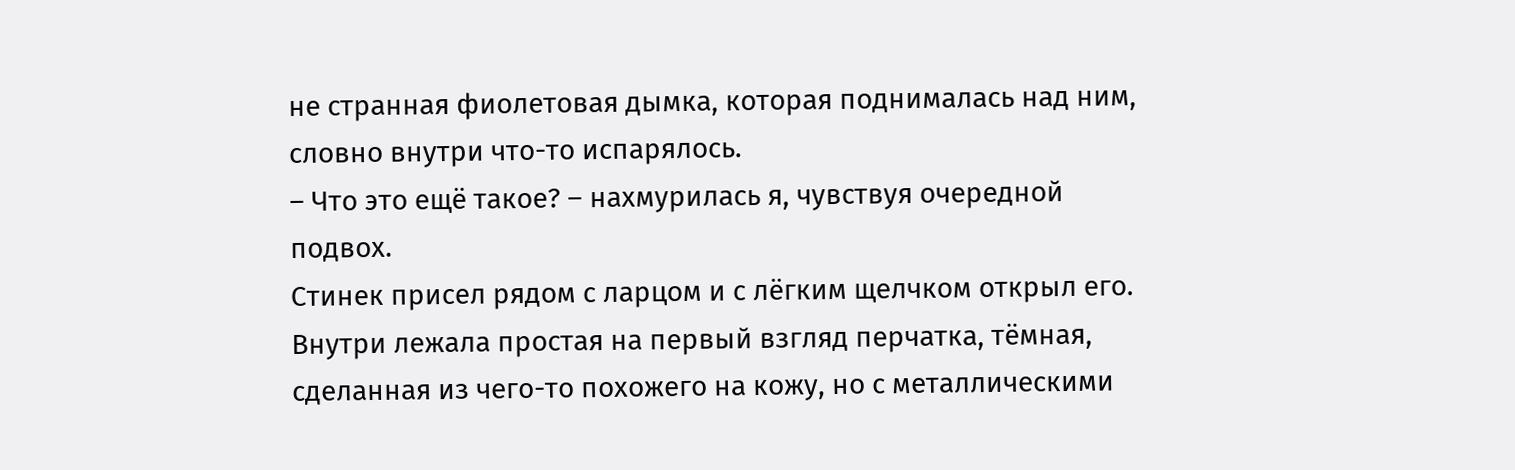не странная фиолетовая дымка, которая поднималась над ним, словно внутри что-то испарялось.
– Что это ещё такое? – нахмурилась я, чувствуя очередной подвох.
Стинек присел рядом с ларцом и с лёгким щелчком открыл его. Внутри лежала простая на первый взгляд перчатка, тёмная, сделанная из чего-то похожего на кожу, но с металлическими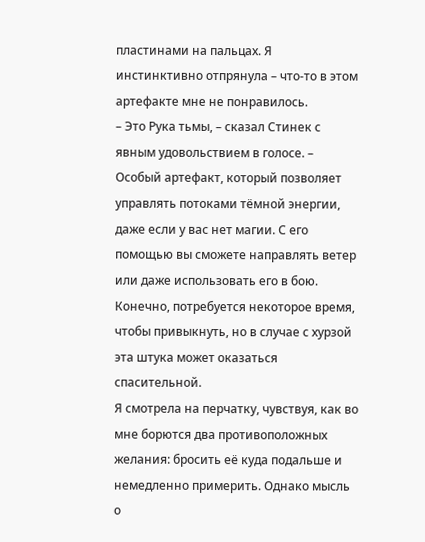пластинами на пальцах. Я инстинктивно отпрянула – что-то в этом артефакте мне не понравилось.
– Это Рука тьмы, – сказал Стинек с явным удовольствием в голосе. – Особый артефакт, который позволяет управлять потоками тёмной энергии, даже если у вас нет магии. С его помощью вы сможете направлять ветер или даже использовать его в бою. Конечно, потребуется некоторое время, чтобы привыкнуть, но в случае с хурзой эта штука может оказаться спасительной.
Я смотрела на перчатку, чувствуя, как во мне борются два противоположных желания: бросить её куда подальше и немедленно примерить. Однако мысль о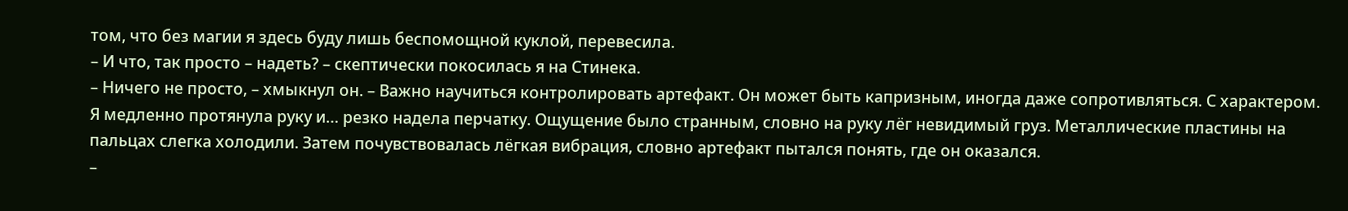том, что без магии я здесь буду лишь беспомощной куклой, перевесила.
– И что, так просто – надеть? – скептически покосилась я на Стинека.
– Ничего не просто, – хмыкнул он. – Важно научиться контролировать артефакт. Он может быть капризным, иногда даже сопротивляться. С характером.
Я медленно протянула руку и… резко надела перчатку. Ощущение было странным, словно на руку лёг невидимый груз. Металлические пластины на пальцах слегка холодили. Затем почувствовалась лёгкая вибрация, словно артефакт пытался понять, где он оказался.
–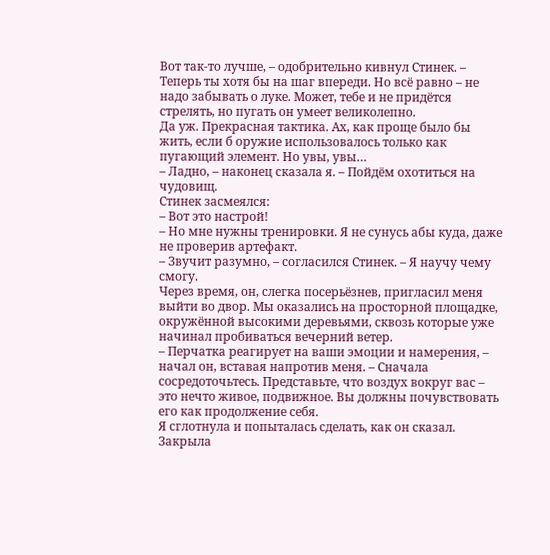Вот так-то лучше, – одобрительно кивнул Стинек. – Теперь ты хотя бы на шаг впереди. Но всё равно – не надо забывать о луке. Может, тебе и не придётся стрелять, но пугать он умеет великолепно.
Да уж. Прекрасная тактика. Ах, как проще было бы жить, если б оружие использовалось только как пугающий элемент. Но увы, увы…
– Ладно, – наконец сказала я. – Пойдём охотиться на чудовищ.
Стинек засмеялся:
– Вот это настрой!
– Но мне нужны тренировки. Я не сунусь абы куда, даже не проверив артефакт.
– Звучит разумно, – согласился Стинек. – Я научу чему смогу.
Через время, он, слегка посерьёзнев, пригласил меня выйти во двор. Мы оказались на просторной площадке, окружённой высокими деревьями, сквозь которые уже начинал пробиваться вечерний ветер.
– Перчатка реагирует на ваши эмоции и намерения, – начал он, вставая напротив меня. – Сначала сосредоточьтесь. Представьте, что воздух вокруг вас – это нечто живое, подвижное. Вы должны почувствовать его как продолжение себя.
Я сглотнула и попыталась сделать, как он сказал. Закрыла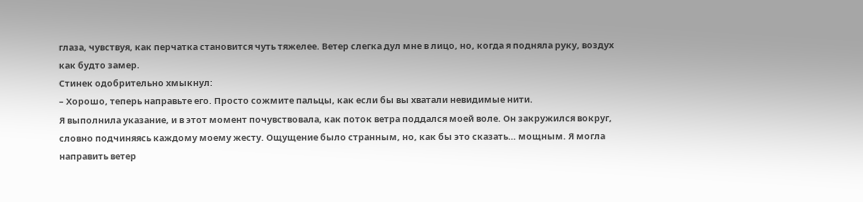глаза, чувствуя, как перчатка становится чуть тяжелее. Ветер слегка дул мне в лицо, но, когда я подняла руку, воздух как будто замер.
Стинек одобрительно хмыкнул:
– Хорошо, теперь направьте его. Просто сожмите пальцы, как если бы вы хватали невидимые нити.
Я выполнила указание, и в этот момент почувствовала, как поток ветра поддался моей воле. Он закружился вокруг, словно подчиняясь каждому моему жесту. Ощущение было странным, но, как бы это сказать… мощным. Я могла направить ветер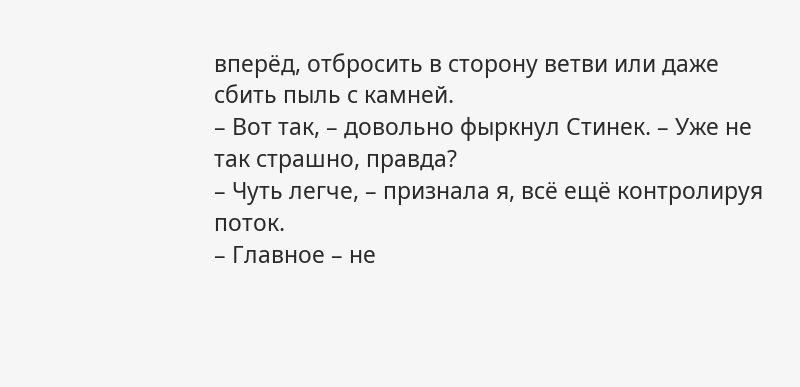вперёд, отбросить в сторону ветви или даже сбить пыль с камней.
– Вот так, – довольно фыркнул Стинек. – Уже не так страшно, правда?
– Чуть легче, – признала я, всё ещё контролируя поток.
– Главное – не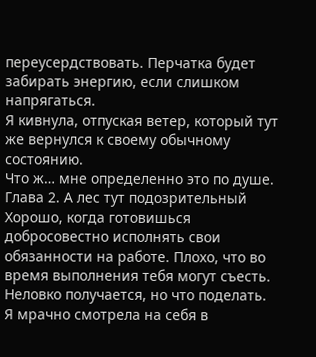переусердствовать. Перчатка будет забирать энергию, если слишком напрягаться.
Я кивнула, отпуская ветер, который тут же вернулся к своему обычному состоянию.
Что ж… мне определенно это по душе.
Глава 2. А лес тут подозрительный
Хорошо, когда готовишься добросовестно исполнять свои обязанности на работе. Плохо, что во время выполнения тебя могут съесть. Неловко получается, но что поделать.
Я мрачно смотрела на себя в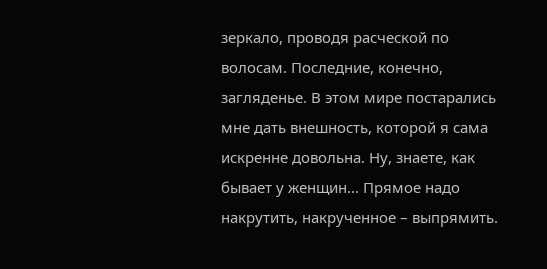зеркало, проводя расческой по волосам. Последние, конечно, загляденье. В этом мире постарались мне дать внешность, которой я сама искренне довольна. Ну, знаете, как бывает у женщин… Прямое надо накрутить, накрученное – выпрямить.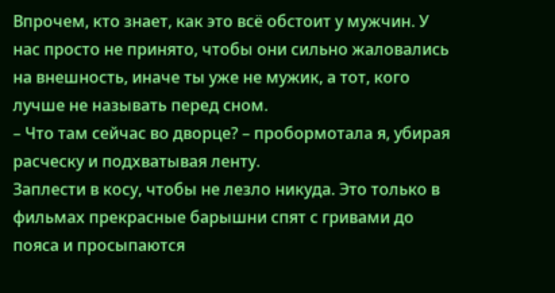Впрочем, кто знает, как это всё обстоит у мужчин. У нас просто не принято, чтобы они сильно жаловались на внешность, иначе ты уже не мужик, а тот, кого лучше не называть перед сном.
– Что там сейчас во дворце? – пробормотала я, убирая расческу и подхватывая ленту.
Заплести в косу, чтобы не лезло никуда. Это только в фильмах прекрасные барышни спят с гривами до пояса и просыпаются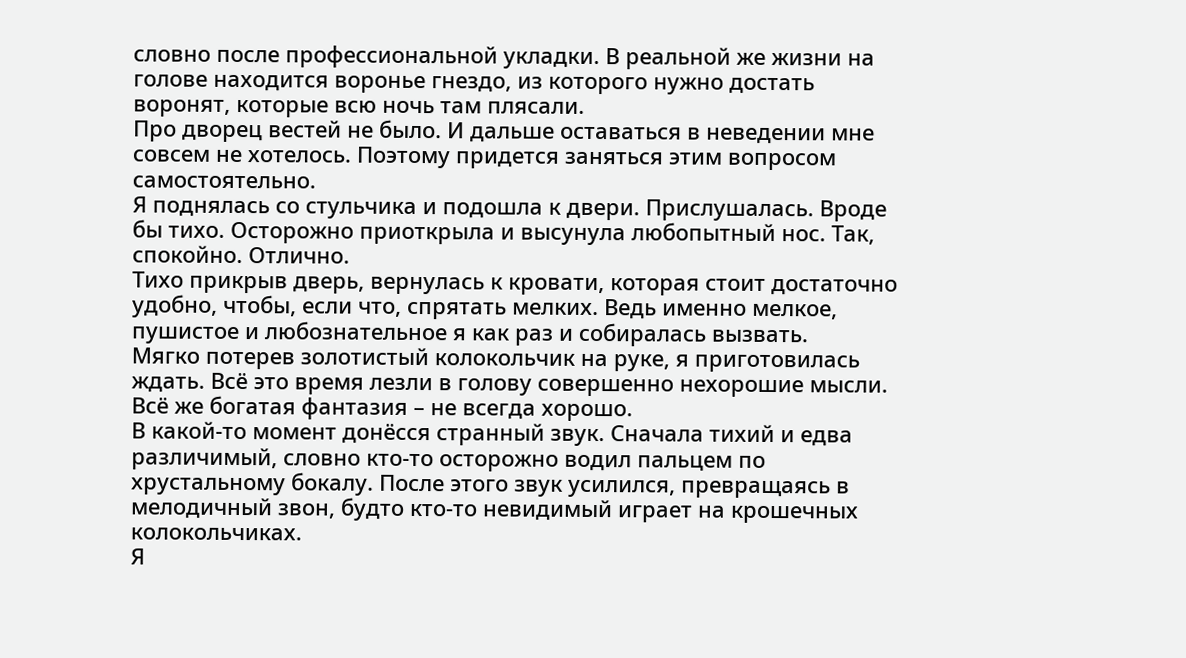словно после профессиональной укладки. В реальной же жизни на голове находится воронье гнездо, из которого нужно достать воронят, которые всю ночь там плясали.
Про дворец вестей не было. И дальше оставаться в неведении мне совсем не хотелось. Поэтому придется заняться этим вопросом самостоятельно.
Я поднялась со стульчика и подошла к двери. Прислушалась. Вроде бы тихо. Осторожно приоткрыла и высунула любопытный нос. Так, спокойно. Отлично.
Тихо прикрыв дверь, вернулась к кровати, которая стоит достаточно удобно, чтобы, если что, спрятать мелких. Ведь именно мелкое, пушистое и любознательное я как раз и собиралась вызвать.
Мягко потерев золотистый колокольчик на руке, я приготовилась ждать. Всё это время лезли в голову совершенно нехорошие мысли. Всё же богатая фантазия – не всегда хорошо.
В какой-то момент донёсся странный звук. Сначала тихий и едва различимый, словно кто-то осторожно водил пальцем по хрустальному бокалу. После этого звук усилился, превращаясь в мелодичный звон, будто кто-то невидимый играет на крошечных колокольчиках.
Я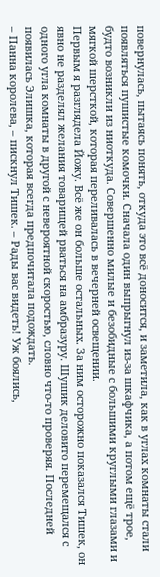повернулась, пытаясь понять, откуда это всё доносится, и заметила, как в углах комнаты стали появляться пушистые комочки. Сначала один выпрыгнул из-за шкафчика, а потом ещё трое, будто возникли из ниоткуда. Совершенно милые и безобидные с большими круглыми глазами и мягкой шерсткой, которая переливалась в вечерней освещении.
Первым я разглядела Йожу. Всё же он больше остальных. За ним осторожно показался Тишек, он явно не разделял желания товарищей рваться на амбразуру. Шушик деловито перемещался с одного угла комнаты в другой с невероятной скоростью, словно что-то проверяя. Последней появилась Элишка, которая всегда предпочитала подождать.
– Панна королева, – пискнул Тишек. – Рады вас видеть! Уж боялись,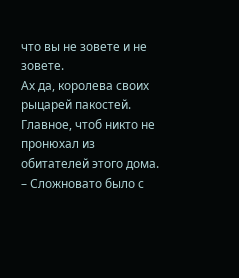что вы не зовете и не зовете.
Ах да, королева своих рыцарей пакостей. Главное, чтоб никто не пронюхал из обитателей этого дома.
– Сложновато было с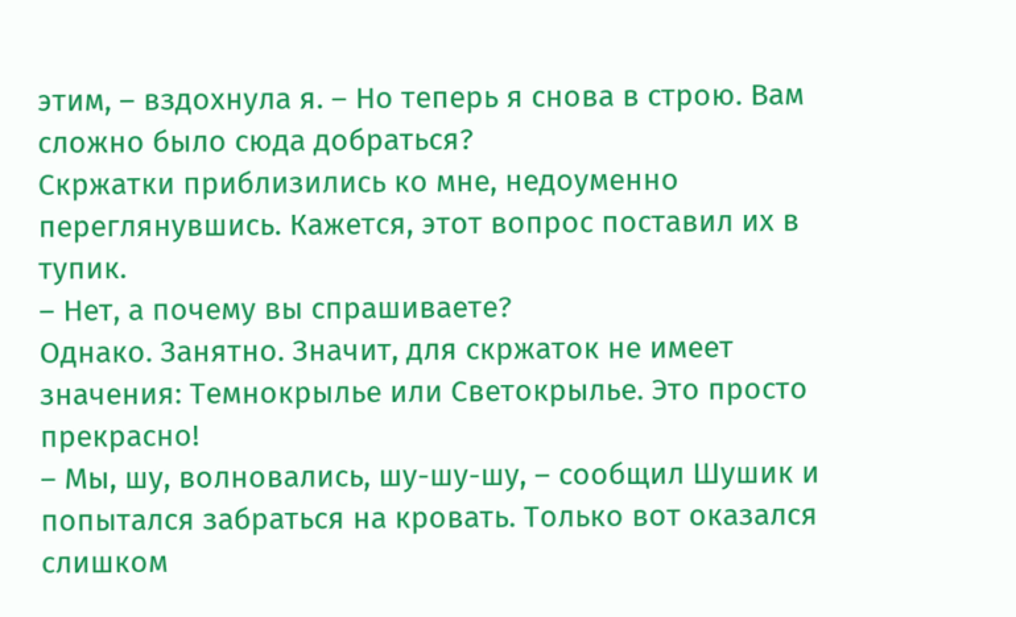этим, – вздохнула я. – Но теперь я снова в строю. Вам сложно было сюда добраться?
Скржатки приблизились ко мне, недоуменно переглянувшись. Кажется, этот вопрос поставил их в тупик.
– Нет, а почему вы спрашиваете?
Однако. Занятно. Значит, для скржаток не имеет значения: Темнокрылье или Светокрылье. Это просто прекрасно!
– Мы, шу, волновались, шу-шу-шу, – сообщил Шушик и попытался забраться на кровать. Только вот оказался слишком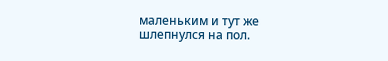маленьким и тут же шлепнулся на пол.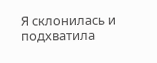Я склонилась и подхватила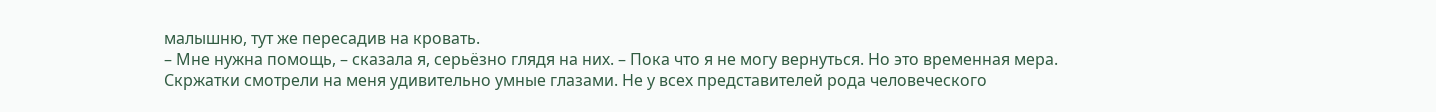малышню, тут же пересадив на кровать.
– Мне нужна помощь, – сказала я, серьёзно глядя на них. – Пока что я не могу вернуться. Но это временная мера.
Скржатки смотрели на меня удивительно умные глазами. Не у всех представителей рода человеческого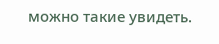можно такие увидеть.